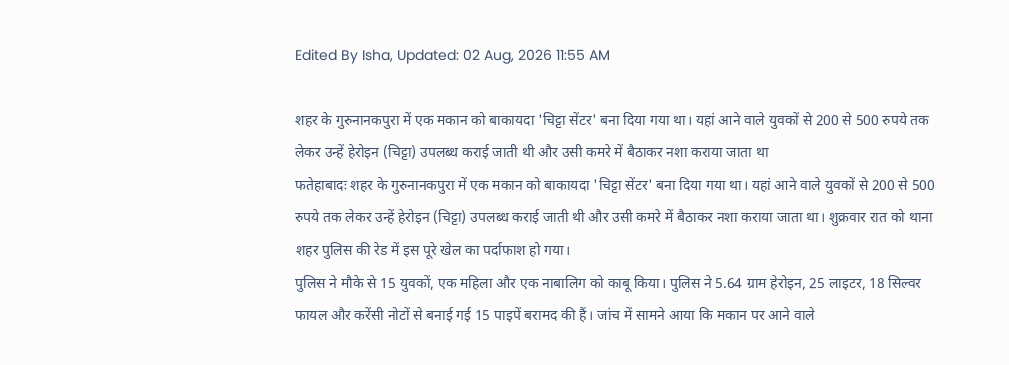Edited By Isha, Updated: 02 Aug, 2026 11:55 AM

शहर के गुरुनानकपुरा में एक मकान को बाकायदा 'चिट्टा सेंटर' बना दिया गया था। यहां आने वाले युवकों से 200 से 500 रुपये तक लेकर उन्हें हेरोइन (चिट्टा) उपलब्ध कराई जाती थी और उसी कमरे में बैठाकर नशा कराया जाता था
फतेहाबादः शहर के गुरुनानकपुरा में एक मकान को बाकायदा 'चिट्टा सेंटर' बना दिया गया था। यहां आने वाले युवकों से 200 से 500 रुपये तक लेकर उन्हें हेरोइन (चिट्टा) उपलब्ध कराई जाती थी और उसी कमरे में बैठाकर नशा कराया जाता था। शुक्रवार रात को थाना शहर पुलिस की रेड में इस पूरे खेल का पर्दाफाश हो गया।
पुलिस ने मौके से 15 युवकों, एक महिला और एक नाबालिग को काबू किया। पुलिस ने 5.64 ग्राम हेरोइन, 25 लाइटर, 18 सिल्वर फायल और करेंसी नोटों से बनाई गई 15 पाइपें बरामद की हैं। जांच में सामने आया कि मकान पर आने वाले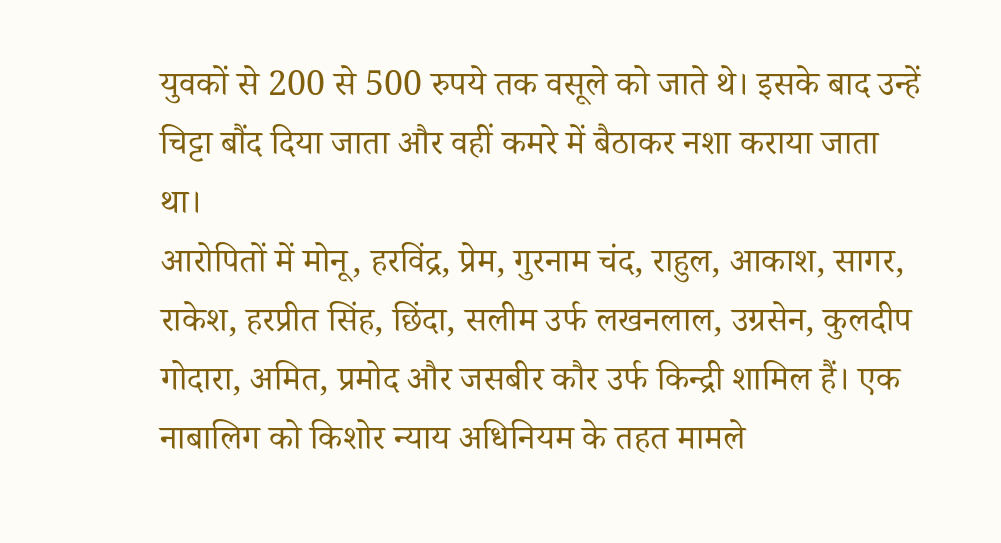युवकों से 200 से 500 रुपये तक वसूले को जाते थे। इसके बाद उन्हें चिट्टा बौंद दिया जाता और वहीं कमरे में बैठाकर नशा कराया जाता था।
आरोपितों में मोनू, हरविंद्र, प्रेम, गुरनाम चंद, राहुल, आकाश, सागर, राकेश, हरप्रीत सिंह, छिंदा, सलीम उर्फ लखनलाल, उग्रसेन, कुलदीप गोदारा, अमित, प्रमोद और जसबीर कौर उर्फ किन्द्री शामिल हैं। एक नाबालिग को किशोर न्याय अधिनियम के तहत मामले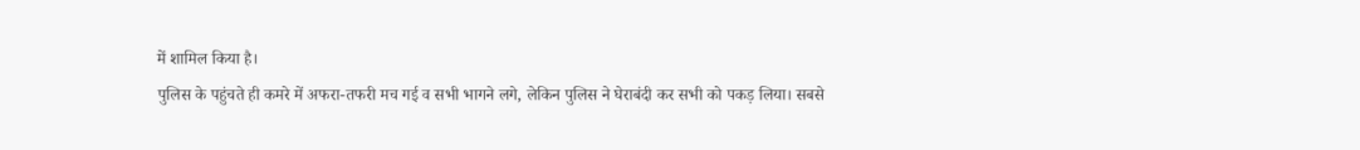में शामिल किया है।
पुलिस के पहुंचते ही कमरे में अफरा-तफरी मच गई व सभी भागने लगे, लेकिन पुलिस ने घेराबंदी कर सभी को पकड़ लिया। सबसे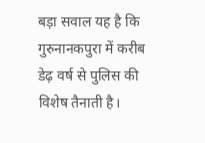बड़ा सवाल यह है कि गुरुनानकपुरा में करीब डेढ़ वर्ष से पुलिस की विशेष तैनाती है।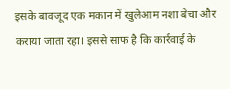इसके बावजूद एक मकान में खुलेआम नशा बेचा और कराया जाता रहा। इससे साफ है कि कार्रवाई के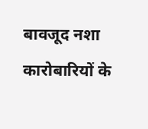बावजूद नशा कारोबारियों के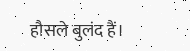हौसले बुलंद हैं।